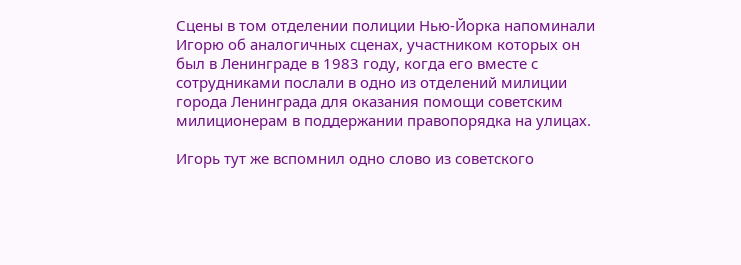Сцены в том отделении полиции Нью-Йорка напоминали Игорю об аналогичных сценах, участником которых он был в Ленинграде в 1983 году, когда его вместе с сотрудниками послали в одно из отделений милиции города Ленинграда для оказания помощи советским милиционерам в поддержании правопорядка на улицах.

Игорь тут же вспомнил одно слово из советского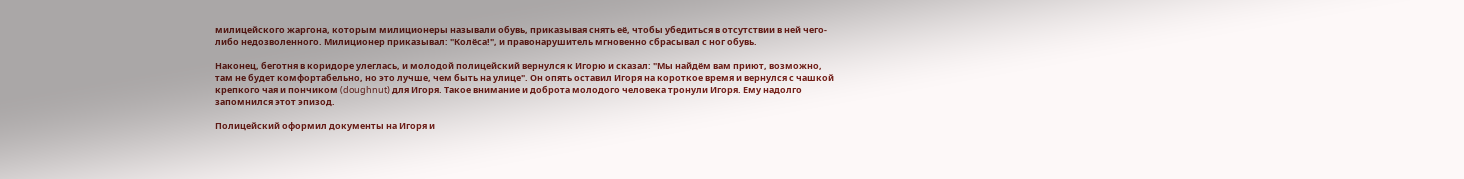милицейского жаргона, которым милиционеры называли обувь, приказывая снять её, чтобы убедиться в отсутствии в ней чего-либо недозволенного. Милиционер приказывал: "Колёса!", и правонарушитель мгновенно сбрасывал с ног обувь.

Наконец, беготня в коридоре улеглась, и молодой полицейский вернулся к Игорю и сказал: "Мы найдём вам приют, возможно, там не будет комфортабельно, но это лучше, чем быть на улице". Он опять оставил Игоря на короткое время и вернулся с чашкой крепкого чая и пончиком (doughnut) для Игоря. Такое внимание и доброта молодого человека тронули Игоря. Ему надолго запомнился этот эпизод.

Полицейский оформил документы на Игоря и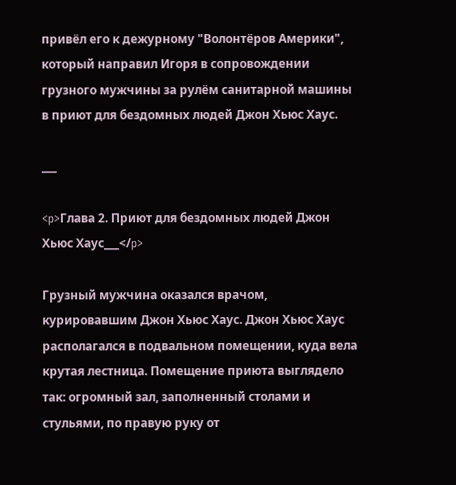привёл его к дежурному "Волонтёров Америки", который направил Игоря в сопровождении грузного мужчины за рулём санитарной машины в приют для бездомных людей Джон Хьюс Хаус.

___

<p>Глава 2. Приют для бездомных людей Джон Хьюс Хаус___</p>

Грузный мужчина оказался врачом, курировавшим Джон Хьюс Хаус. Джон Хьюс Хаус располагался в подвальном помещении, куда вела крутая лестница. Помещение приюта выглядело так: огромный зал, заполненный столами и стульями, по правую руку от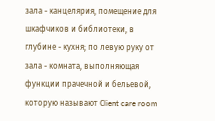зала - канцелярия, помещение для шкафчиков и библиотеки, в глубине - кухня; по левую руку от зала - комната, выполняющая функции прачечной и бельевой, которую называют Сlient care room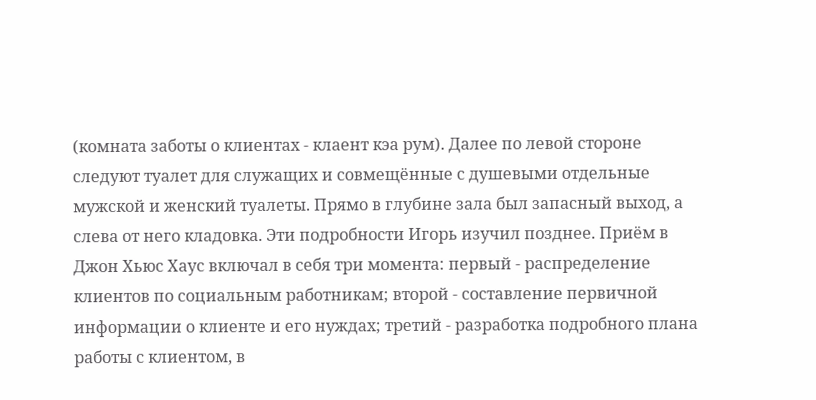(комната заботы о клиентах - клаент кэа рум). Далее по левой стороне следуют туалет для служащих и совмещённые с душевыми отдельные мужской и женский туалеты. Прямо в глубине зала был запасный выход, а слева от него кладовка. Эти подробности Игорь изучил позднее. Приём в Джон Хьюс Хаус включал в себя три момента: первый - распределение клиентов по социальным работникам; второй - составление первичной информации о клиенте и его нуждах; третий - разработка подробного плана работы с клиентом, в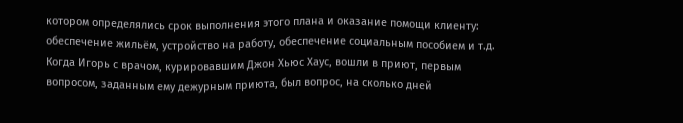котором определялись срок выполнения этого плана и оказание помощи клиенту: обеспечение жильём, устройство на работу, обеспечение социальным пособием и т.д. Когда Игорь с врачом, курировавшим Джон Хьюс Хаус, вошли в приют, первым вопросом, заданным ему дежурным приюта, был вопрос, на сколько дней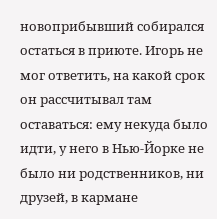новоприбывший собирался остаться в приюте. Игорь не мог ответить, на какой срок он рассчитывал там оставаться: ему некуда было идти, у него в Нью-Йорке не было ни родственников, ни друзей, в кармане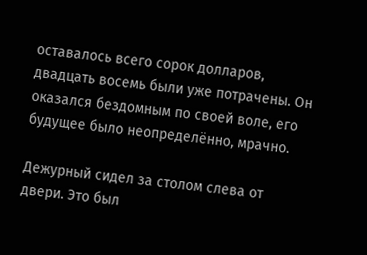оставалось всего сорок долларов, двадцать восемь были уже потрачены. Он оказался бездомным по своей воле, его будущее было неопределённо, мрачно.

Дежурный сидел за столом слева от двери. Это был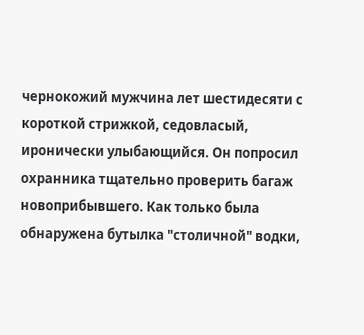чернокожий мужчина лет шестидесяти с короткой стрижкой, седовласый, иронически улыбающийся. Он попросил охранника тщательно проверить багаж новоприбывшего. Как только была обнаружена бутылка "столичной" водки,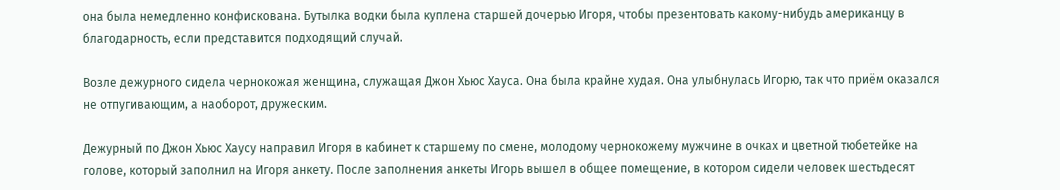она была немедленно конфискована. Бутылка водки была куплена старшей дочерью Игоря, чтобы презентовать какому-нибудь американцу в благодарность, если представится подходящий случай.

Возле дежурного сидела чернокожая женщина, служащая Джон Хьюс Хауса. Она была крайне худая. Она улыбнулась Игорю, так что приём оказался не отпугивающим, а наоборот, дружеским.

Дежурный по Джон Хьюс Хаусу направил Игоря в кабинет к старшему по смене, молодому чернокожему мужчине в очках и цветной тюбетейке на голове, который заполнил на Игоря анкету. После заполнения анкеты Игорь вышел в общее помещение, в котором сидели человек шестьдесят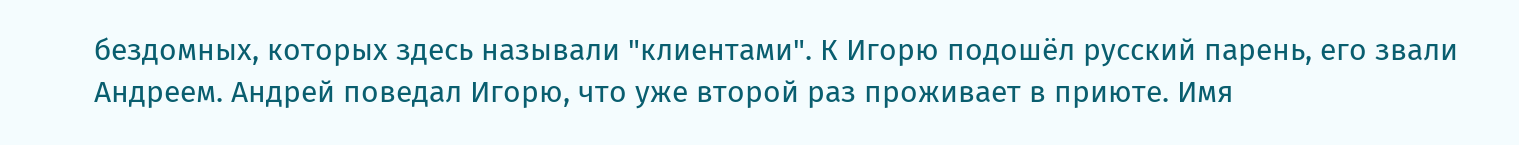бездомных, которых здесь называли "клиентами". К Игорю подошёл русский парень, его звали Андреем. Андрей поведал Игорю, что уже второй раз проживает в приюте. Имя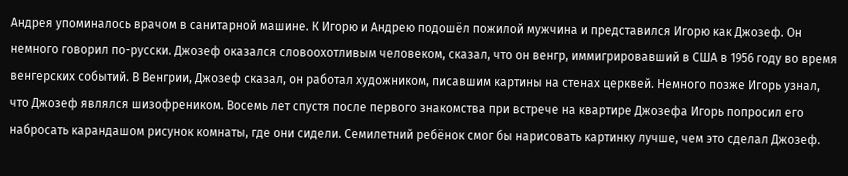Андрея упоминалось врачом в санитарной машине. К Игорю и Андрею подошёл пожилой мужчина и представился Игорю как Джозеф. Он немного говорил по-русски. Джозеф оказался словоохотливым человеком, сказал, что он венгр, иммигрировавший в США в 1956 году во время венгерских событий. В Венгрии, Джозеф сказал, он работал художником, писавшим картины на стенах церквей. Немного позже Игорь узнал, что Джозеф являлся шизофреником. Восемь лет спустя после первого знакомства при встрече на квартире Джозефа Игорь попросил его набросать карандашом рисунок комнаты, где они сидели. Семилетний ребёнок смог бы нарисовать картинку лучше, чем это сделал Джозеф.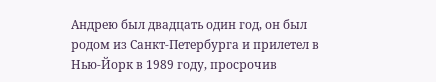Андрею был двадцать один год, он был родом из Санкт-Петербурга и прилетел в Нью-Йорк в 1989 году, просрочив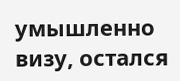умышленно визу, остался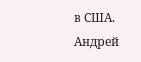в США. Андрей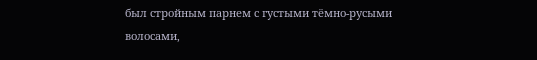был стройным парнем с густыми тёмно-русыми волосами,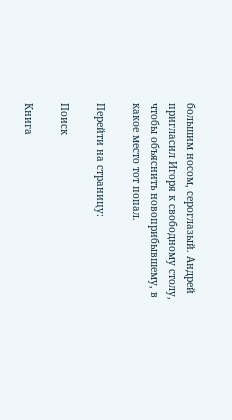большим носом, сероглазый. Андрей пригласил Игоря к свободному столу, чтобы объяснить новоприбывшему, в какое место тот попал.

Перейти на страницу:

Поиск

Книга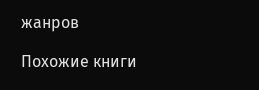жанров

Похожие книги